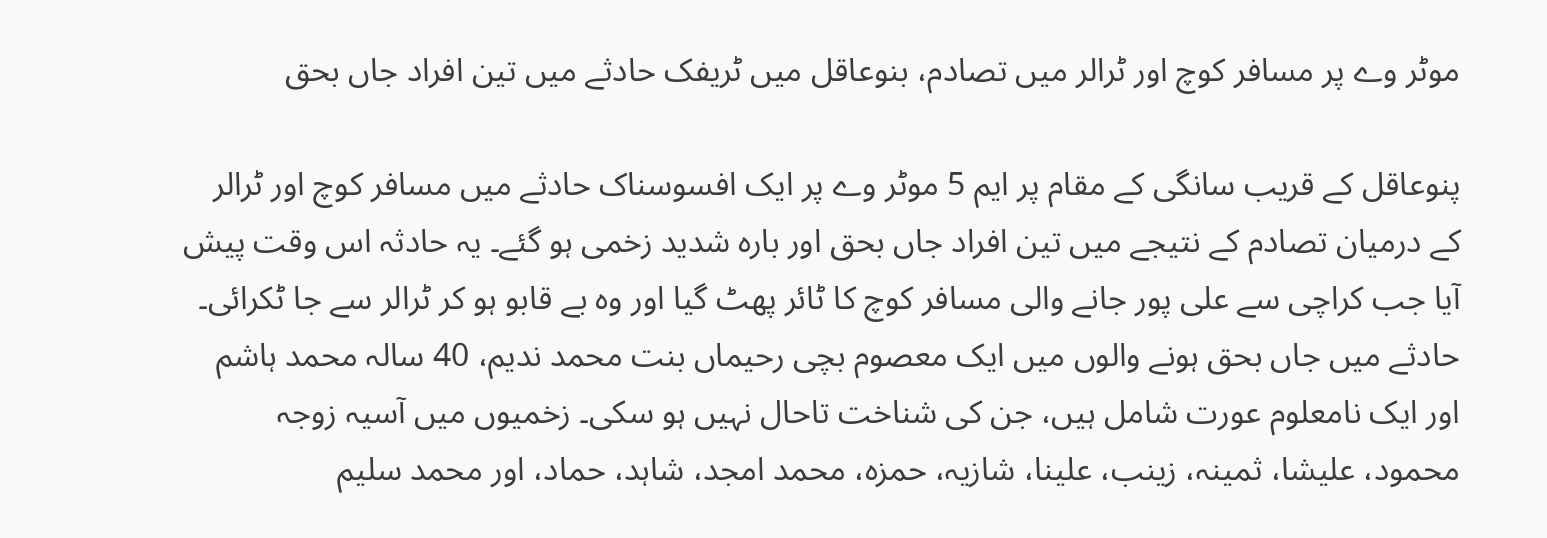موٹر وے پر مسافر کوچ اور ٹرالر میں تصادم، بنوعاقل میں ٹریفک حادثے میں تین افراد جاں بحق

پنوعاقل کے قریب سانگی کے مقام پر ایم 5 موٹر وے پر ایک افسوسناک حادثے میں مسافر کوچ اور ٹرالر کے درمیان تصادم کے نتیجے میں تین افراد جاں بحق اور بارہ شدید زخمی ہو گئے۔ یہ حادثہ اس وقت پیش آیا جب کراچی سے علی پور جانے والی مسافر کوچ کا ٹائر پھٹ گیا اور وہ بے قابو ہو کر ٹرالر سے جا ٹکرائی۔ حادثے میں جاں بحق ہونے والوں میں ایک معصوم بچی رحیماں بنت محمد ندیم، 40 سالہ محمد ہاشم اور ایک نامعلوم عورت شامل ہیں، جن کی شناخت تاحال نہیں ہو سکی۔ زخمیوں میں آسیہ زوجہ محمود، علیشا، ثمینہ، زینب، علینا، شازیہ، حمزہ، محمد امجد، شاہد، حماد، اور محمد سلیم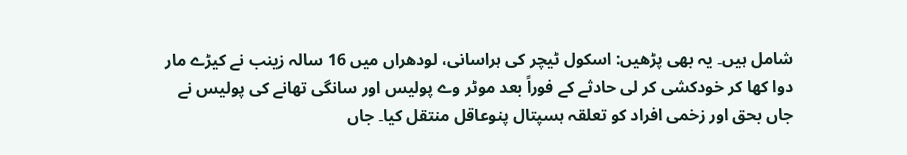شامل ہیں۔ یہ بھی پڑھیں: اسکول ٹیچر کی ہراسانی، لودھراں میں 16 سالہ زینب نے کیڑے مار دوا کھا کر خودکشی کر لی حادثے کے فوراً بعد موٹر وے پولیس اور سانگی تھانے کی پولیس نے جاں بحق اور زخمی افراد کو تعلقہ ہسپتال پنوعاقل منتقل کیا۔ جاں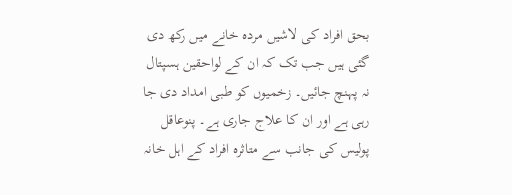بحق افراد کی لاشیں مردہ خانے میں رکھ دی گئی ہیں جب تک کہ ان کے لواحقین ہسپتال نہ پہنچ جائیں۔ زخمیوں کو طبی امداد دی جا رہی ہے اور ان کا علاج جاری ہے۔ پنوعاقل پولیس کی جانب سے متاثرہ افراد کے اہل خانہ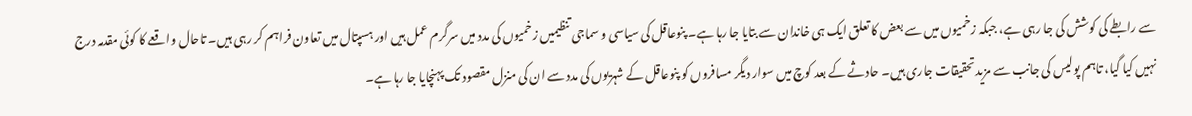سے رابطے کی کوشش کی جا رہی ہے، جبکہ زخمیوں میں سے بعض کا تعلق ایک ہی خاندان سے بتایا جا رہا ہے۔ پنوعاقل کی سیاسی و سماجی تنظیمیں زخمیوں کی مدد میں سرگرم عمل ہیں اور ہسپتال میں تعاون فراہم کر رہی ہیں۔ تاحال واقعے کا کوئی مقدمہ درج نہیں کیا گیا، تاہم پولیس کی جانب سے مزید تحقیقات جاری ہیں۔ حادثے کے بعد کوچ میں سوار دیگر مسافروں کو پنوعاقل کے شہریوں کی مدد سے ان کی منزل مقصود تک پہنچایا جا رہا ہے۔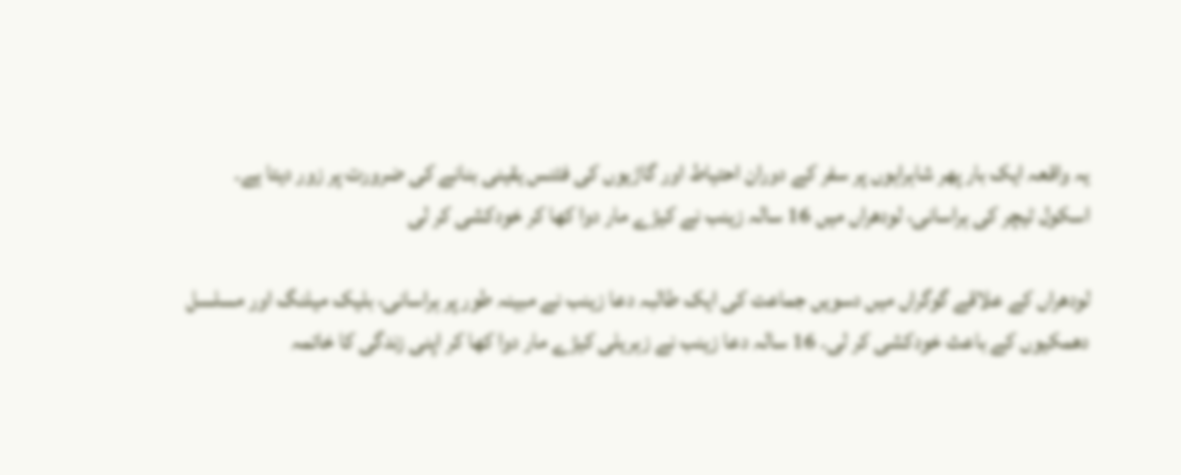یہ واقعہ ایک بار پھر شاہراہوں پر سفر کے دوران احتیاط اور گاڑیوں کی فٹنس یقینی بنانے کی ضرورت پر زور دیتا ہے۔
اسکول ٹیچر کی ہراسانی، لودھراں میں 16 سالہ زینب نے کیڑے مار دوا کھا کر خودکشی کر لی

لودھراں کے علاقے گوگراں میں دسویں جماعت کی ایک طالبہ دعا زینب نے مبینہ طور پر ہراسانی، بلیک میلنگ اور مسلسل دھمکیوں کے باعث خودکشی کر لی۔ 16 سالہ دعا زینب نے زہریلی کیڑے مار دوا کھا کر اپنی زندگی کا خاتمہ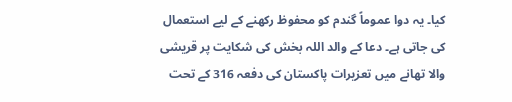کیا۔ یہ دوا عموماً گندم کو محفوظ رکھنے کے لیے استعمال کی جاتی ہے۔ دعا کے والد اللہ بخش کی شکایت پر قریشی والا تھانے میں تعزیرات پاکستان کی دفعہ 316 کے تحت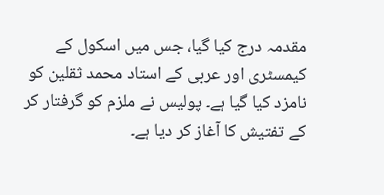مقدمہ درج کیا گیا، جس میں اسکول کے کیمسٹری اور عربی کے استاد محمد ثقلین کو نامزد کیا گیا ہے۔ پولیس نے ملزم کو گرفتار کر کے تفتیش کا آغاز کر دیا ہے۔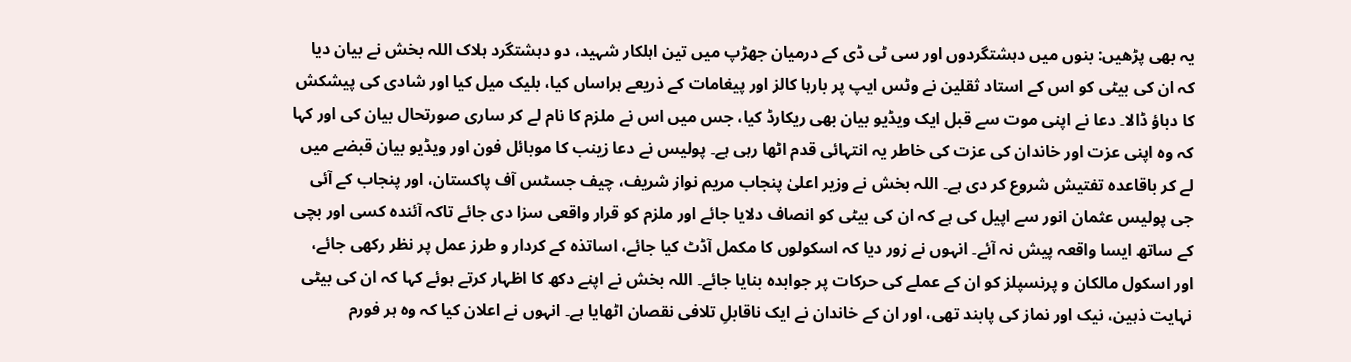یہ بھی پڑھیں: بنوں میں دہشتگردوں اور سی ٹی ڈی کے درمیان جھڑپ میں تین اہلکار شہید، دو دہشتگرد ہلاک اللہ بخش نے بیان دیا کہ ان کی بیٹی کو اس کے استاد ثقلین نے وٹس ایپ پر بارہا کالز اور پیغامات کے ذریعے ہراساں کیا، بلیک میل کیا اور شادی کی پیشکش کا دباؤ ڈالا۔ دعا نے اپنی موت سے قبل ایک ویڈیو بیان بھی ریکارڈ کیا، جس میں اس نے ملزم کا نام لے کر ساری صورتحال بیان کی اور کہا کہ وہ اپنی عزت اور خاندان کی عزت کی خاطر یہ انتہائی قدم اٹھا رہی ہے۔ پولیس نے دعا زینب کا موبائل فون اور ویڈیو بیان قبضے میں لے کر باقاعدہ تفتیش شروع کر دی ہے۔ اللہ بخش نے وزیر اعلیٰ پنجاب مریم نواز شریف، چیف جسٹس آف پاکستان، اور پنجاب کے آئی جی پولیس عثمان انور سے اپیل کی ہے کہ ان کی بیٹی کو انصاف دلایا جائے اور ملزم کو قرار واقعی سزا دی جائے تاکہ آئندہ کسی اور بچی کے ساتھ ایسا واقعہ پیش نہ آئے۔ انہوں نے زور دیا کہ اسکولوں کا مکمل آڈٹ کیا جائے، اساتذہ کے کردار و طرز عمل پر نظر رکھی جائے، اور اسکول مالکان و پرنسپلز کو ان کے عملے کی حرکات پر جوابدہ بنایا جائے۔ اللہ بخش نے اپنے دکھ کا اظہار کرتے ہوئے کہا کہ ان کی بیٹی نہایت ذہین، نیک اور نماز کی پابند تھی، اور ان کے خاندان نے ایک ناقابلِ تلافی نقصان اٹھایا ہے۔ انہوں نے اعلان کیا کہ وہ ہر فورم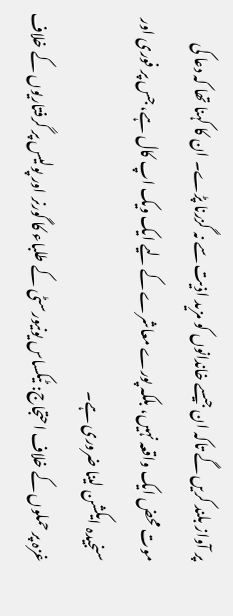پر آواز بلند کریں گے تاکہ ان جیسے خاندانوں کو مزید اذیت سے نہ گزرنا پڑے۔ ان کا کہنا تھا کہ دعا کی موت محض ایک واقعہ نہیں، بلکہ پورے معاشرے کے لیے ایک ویک اپ کال ہے، جس پر فوری اور سنجیدہ ایکشن لینا ضروری ہے۔
غزہ پر حملوں کے خلاف احتجاج: ٹیکساس یونیورسٹی کے طلباء کا گورنر اور پولیس پر گرفتاریوں کے خلاف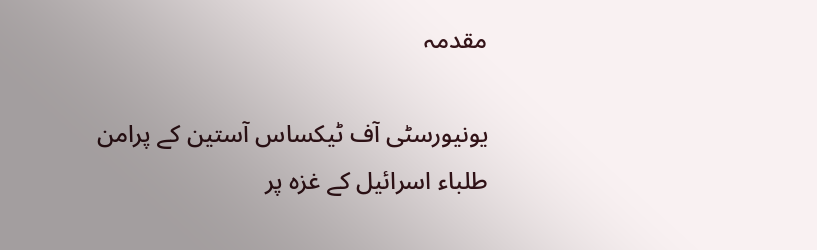مقدمہ

یونیورسٹی آف ٹیکساس آستین کے پرامن طلباء اسرائیل کے غزہ پر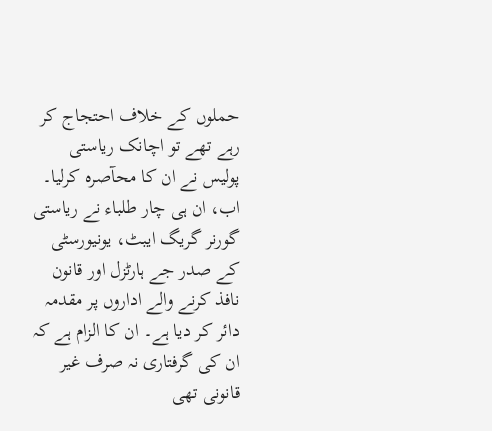حملوں کے خلاف احتجاج کر رہے تھے تو اچانک ریاستی پولیس نے ان کا محآصرہ کرلیا۔ اب، ان ہی چار طلباء نے ریاستی گورنر گریگ ایبٹ، یونیورسٹی کے صدر جے ہارٹزل اور قانون نافذ کرنے والے اداروں پر مقدمہ دائر کر دیا ہے۔ ان کا الزام ہے کہ ان کی گرفتاری نہ صرف غیر قانونی تھی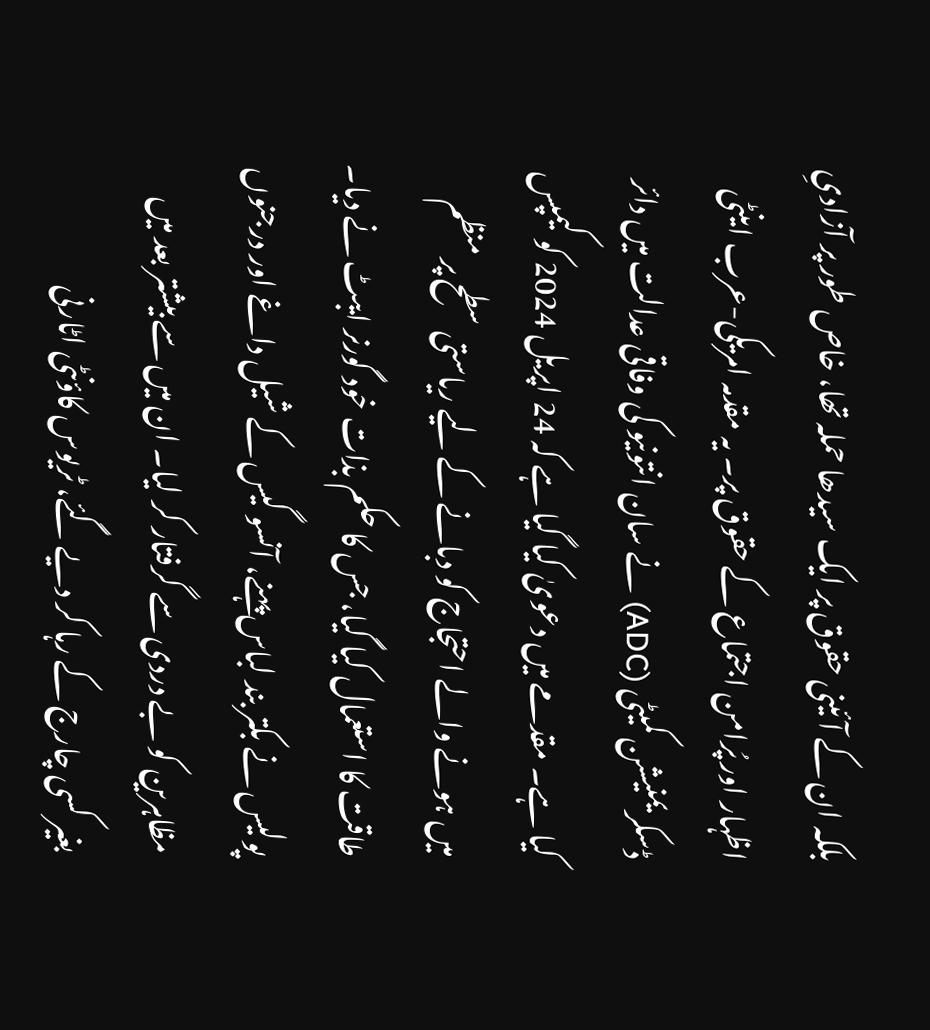بلکہ ان کے آئینی حقوق پر ایک سیدھا حملہ تھا، خاص طور پر آزادیِ اظہار اور پُرامن اجتماع کے حقوق پر۔ یہ مقدمہ امریکی-عرب اینٹی ڈسکریمنیشن کمیٹی (ADC) نے سان انتونیو کی وفاقی عدالت میں دائر کیا ہے۔ مقدمے میں دعویٰ کیا گیا ہے کہ 24 اپریل 2024 کو کیمپس میں ہونے والے احتجاج کو دبانے کے لیے ریاستی سطح پر منظم طاقت کا استعمال کیا گیا، جس کا حکم بذات خود گورنر ایبٹ نے دیا۔ پولیس نے بکتر بند لباس پہنے، آنسو گیس کے شیل داغے اور درجنوں مظاہرین کو بے دردی سے گرفتار کر لیا۔ ان میں سے بیشتر بعد میں بغیر کسی چارج کے رہا کر دیے گئے، ٹریوس کاؤنٹی اٹارنی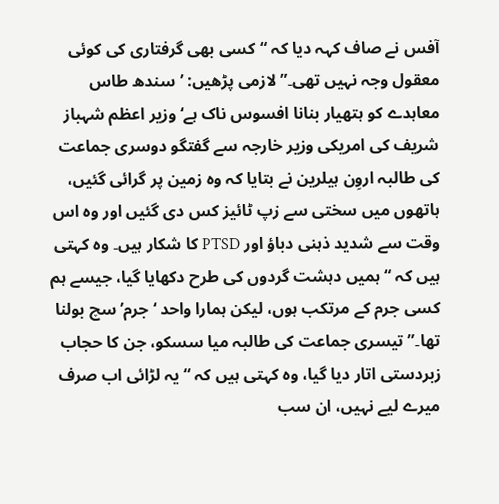آفس نے صاف کہہ دیا کہ “کسی بھی گرفتاری کی کوئی معقول وجہ نہیں تھی۔” لازمی پڑھیں: ’سندھ طاس معاہدے کو ہتھیار بنانا افسوس ناک ہے‘ وزیر اعظم شہباز شریف کی امریکی وزیر خارجہ سے گفتگو دوسری جماعت کی طالبہ اروِن ہیلرین نے بتایا کہ وہ زمین پر گرائی گئیں، ہاتھوں میں سختی سے زپ ٹائیز کس دی گئیں اور وہ اس وقت سے شدید ذہنی دباؤ اور PTSD کا شکار ہیں۔ وہ کہتی ہیں کہ “ہمیں دہشت گردوں کی طرح دکھایا گیا، جیسے ہم کسی جرم کے مرتکب ہوں، لیکن ہمارا واحد ‘جرم’ سچ بولنا تھا۔” تیسری جماعت کی طالبہ میا سسکو، جن کا حجاب زبردستی اتار دیا گیا، وہ کہتی ہیں کہ “یہ لڑائی اب صرف میرے لیے نہیں، ان سب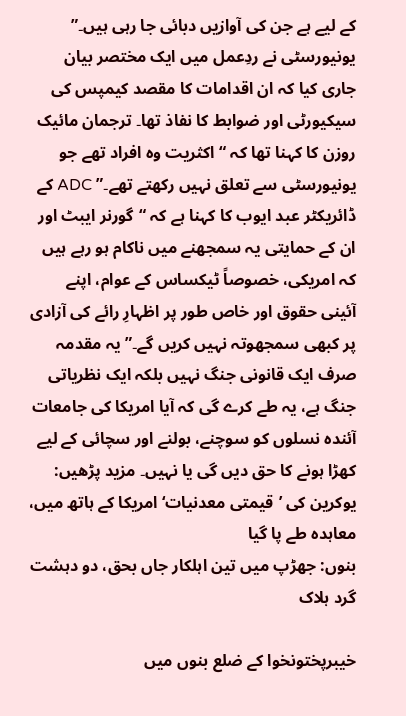کے لیے ہے جن کی آوازیں دبائی جا رہی ہیں۔” یونیورسٹی نے ردِعمل میں ایک مختصر بیان جاری کیا کہ ان اقدامات کا مقصد کیمپس کی سیکیورٹی اور ضوابط کا نفاذ تھا۔ ترجمان مائیک روزن کا کہنا تھا کہ “اکثریت وہ افراد تھے جو یونیورسٹی سے تعلق نہیں رکھتے تھے۔” ADC کے ڈائریکٹر عبد ایوب کا کہنا ہے کہ “گورنر ایبٹ اور ان کے حمایتی یہ سمجھنے میں ناکام ہو رہے ہیں کہ امریکی، خصوصاً ٹیکساس کے عوام، اپنے آئینی حقوق اور خاص طور پر اظہارِ رائے کی آزادی پر کبھی سمجھوتہ نہیں کریں گے۔” یہ مقدمہ صرف ایک قانونی جنگ نہیں بلکہ ایک نظریاتی جنگ ہے، یہ طے کرے گی کہ آیا امریکا کی جامعات آئندہ نسلوں کو سوچنے، بولنے اور سچائی کے لیے کھڑا ہونے کا حق دیں گی یا نہیں۔ مزید پڑھیں: یوکرین کی ’قیمتی معدنیات‘ امریکا کے ہاتھ میں، معاہدہ طے پا گیا
بنوں: جھڑپ میں تین اہلکار جاں بحق، دو دہشت گرد ہلاک

خیبرپختونخوا کے ضلع بنوں میں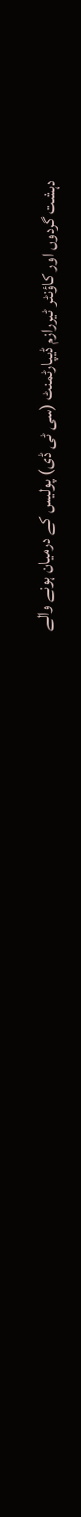دہشت گردوں اور کاؤنٹر ٹیررازم ڈیپارٹمنٹ (سی ٹی ڈی) پولیس کے درمیان ہونے والے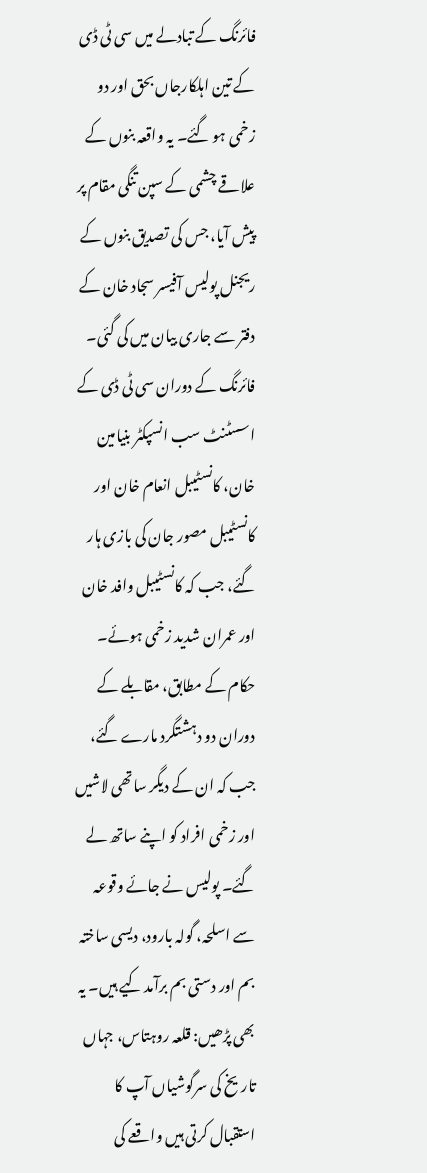فائرنگ کے تبادلے میں سی ٹی ڈی کے تین اہلکارجاں بحق اور دو زخمی ہو گئے۔ یہ واقعہ بنوں کے علاقے چشمی کے سپن تنگی مقام پر پیش آیا، جس کی تصدیق بنوں کے ریجنل پولیس آفیسر سجاد خان کے دفتر سے جاری بیان میں کی گئی۔ فائرنگ کے دوران سی ٹی ڈی کے اسسٹنٹ سب انسپکٹر بنیامین خان، کانسٹیبل انعام خان اور کانسٹیبل مصور جان کی بازی ہار گئے، جب کہ کانسٹیبل وافد خان اور عمران شدید زخمی ہوئے۔ حکام کے مطابق، مقابلے کے دوران دو دہشتگرد مارے گئے، جب کہ ان کے دیگر ساتھی لاشیں اور زخمی افراد کو اپنے ساتھ لے گئے۔ پولیس نے جائے وقوعہ سے اسلحہ، گولہ بارود، دیسی ساختہ بم اور دستی بم برآمد کیے ہیں۔ یہ بھی پڑھیں: قلعہ روہتاس، جہاں تاریخ کی سرگوشیاں آپ کا استقبال کرتی ہیں واقعے کی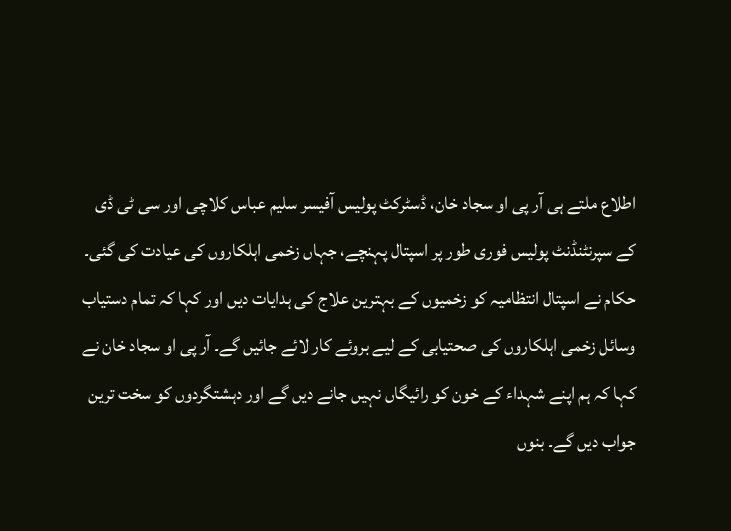اطلاع ملتے ہی آر پی او سجاد خان، ڈسٹرکٹ پولیس آفیسر سلیم عباس کلاچی اور سی ٹی ڈی کے سپرنٹنڈنٹ پولیس فوری طور پر اسپتال پہنچے، جہاں زخمی اہلکاروں کی عیادت کی گئی۔ حکام نے اسپتال انتظامیہ کو زخمیوں کے بہترین علاج کی ہدایات دیں اور کہا کہ تمام دستیاب وسائل زخمی اہلکاروں کی صحتیابی کے لیے بروئے کار لائے جائیں گے۔ آر پی او سجاد خان نے کہا کہ ہم اپنے شہداء کے خون کو رائیگاں نہیں جانے دیں گے اور دہشتگردوں کو سخت ترین جواب دیں گے۔ بنوں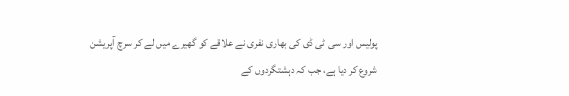پولیس اور سی ٹی ڈی کی بھاری نفری نے علاقے کو گھیرے میں لے کر سرچ آپریشن شروع کر دیا ہے، جب کہ دہشتگردوں کے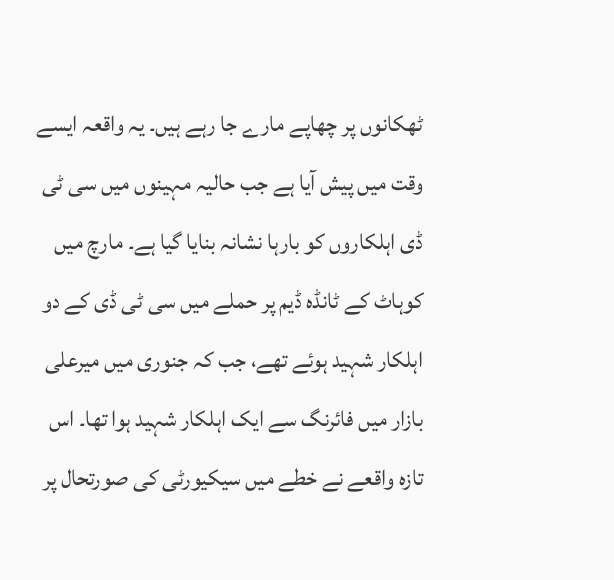ٹھکانوں پر چھاپے مارے جا رہے ہیں۔ یہ واقعہ ایسے وقت میں پیش آیا ہے جب حالیہ مہینوں میں سی ٹی ڈی اہلکاروں کو بارہا نشانہ بنایا گیا ہے۔ مارچ میں کوہاٹ کے ٹانڈہ ڈیم پر حملے میں سی ٹی ڈی کے دو اہلکار شہید ہوئے تھے، جب کہ جنوری میں میرعلی بازار میں فائرنگ سے ایک اہلکار شہید ہوا تھا۔ اس تازہ واقعے نے خطے میں سیکیورٹی کی صورتحال پر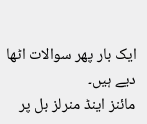ایک بار پھر سوالات اٹھا دیے ہیں۔
مائنز اینڈ منرلز بل پر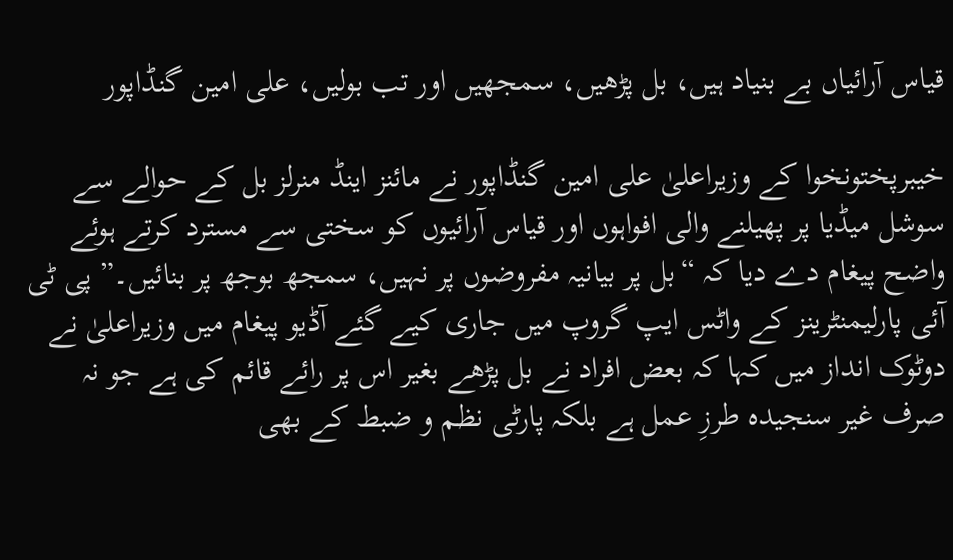قیاس آرائیاں بے بنیاد ہیں، بل پڑھیں، سمجھیں اور تب بولیں، علی امین گنڈاپور

خیبرپختونخوا کے وزیراعلیٰ علی امین گنڈاپور نے مائنز اینڈ منرلز بل کے حوالے سے سوشل میڈیا پر پھیلنے والی افواہوں اور قیاس آرائیوں کو سختی سے مسترد کرتے ہوئے واضح پیغام دے دیا کہ “بل پر بیانیہ مفروضوں پر نہیں، سمجھ بوجھ پر بنائیں۔” پی ٹی آئی پارلیمنٹرینز کے واٹس ایپ گروپ میں جاری کیے گئے آڈیو پیغام میں وزیراعلیٰ نے دوٹوک انداز میں کہا کہ بعض افراد نے بل پڑھے بغیر اس پر رائے قائم کی ہے جو نہ صرف غیر سنجیدہ طرزِ عمل ہے بلکہ پارٹی نظم و ضبط کے بھی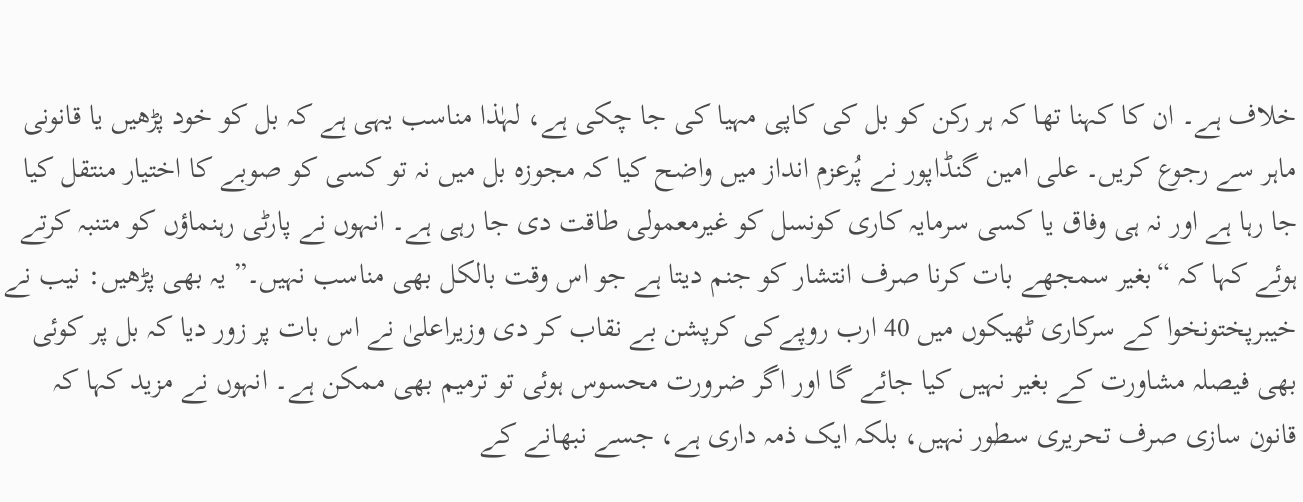خلاف ہے۔ ان کا کہنا تھا کہ ہر رکن کو بل کی کاپی مہیا کی جا چکی ہے، لہٰذا مناسب یہی ہے کہ بل کو خود پڑھیں یا قانونی ماہر سے رجوع کریں۔ علی امین گنڈاپور نے پُرعزم انداز میں واضح کیا کہ مجوزہ بل میں نہ تو کسی کو صوبے کا اختیار منتقل کیا جا رہا ہے اور نہ ہی وفاق یا کسی سرمایہ کاری کونسل کو غیرمعمولی طاقت دی جا رہی ہے۔ انہوں نے پارٹی رہنماؤں کو متنبہ کرتے ہوئے کہا کہ “بغیر سمجھے بات کرنا صرف انتشار کو جنم دیتا ہے جو اس وقت بالکل بھی مناسب نہیں۔” یہ بھی پڑھیں: نیب نے خیبرپختونخوا کے سرکاری ٹھیکوں میں 40 ارب روپےکی کرپشن بے نقاب کر دی وزیراعلیٰ نے اس بات پر زور دیا کہ بل پر کوئی بھی فیصلہ مشاورت کے بغیر نہیں کیا جائے گا اور اگر ضرورت محسوس ہوئی تو ترمیم بھی ممکن ہے۔ انہوں نے مزید کہا کہ قانون سازی صرف تحریری سطور نہیں، بلکہ ایک ذمہ داری ہے، جسے نبھانے کے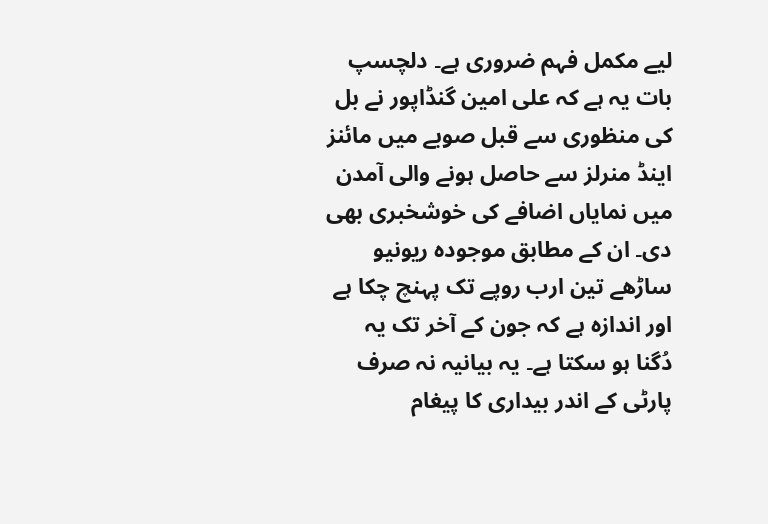لیے مکمل فہم ضروری ہے۔ دلچسپ بات یہ ہے کہ علی امین گنڈاپور نے بل کی منظوری سے قبل صوبے میں مائنز اینڈ منرلز سے حاصل ہونے والی آمدن میں نمایاں اضافے کی خوشخبری بھی دی۔ ان کے مطابق موجودہ ریونیو ساڑھے تین ارب روپے تک پہنچ چکا ہے اور اندازہ ہے کہ جون کے آخر تک یہ دُگنا ہو سکتا ہے۔ یہ بیانیہ نہ صرف پارٹی کے اندر بیداری کا پیغام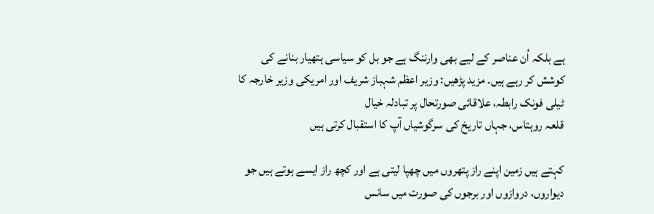ہے بلکہ اُن عناصر کے لیے بھی وارننگ ہے جو بل کو سیاسی ہتھیار بنانے کی کوشش کر رہے ہیں۔ مزید پڑھیں: وزیر اعظم شہباز شریف اور امریکی وزیر خارجہ کا ٹیلی فونک رابطہ، علاقائی صورتحال پر تبادلہ خیال
قلعہ روہتاس، جہاں تاریخ کی سرگوشیاں آپ کا استقبال کرتی ہیں

کہتے ہیں زمین اپنے راز پتھروں میں چھپا لیتی ہے اور کچھ راز ایسے ہوتے ہیں جو دیواروں، دروازوں اور برجوں کی صورت میں سانس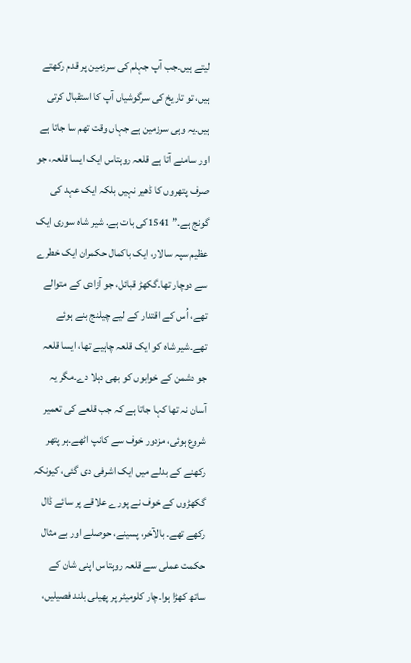لیتے ہیں۔جب آپ جہلم کی سرزمین پر قدم رکھتے ہیں، تو تاریخ کی سرگوشیاں آپ کا استقبال کرتی ہیں۔یہ وہی سرزمین ہے جہاں وقت تھم سا جاتا ہے اور سامنے آتا ہے قلعہ روہتاس ایک ایسا قلعہ، جو صرف پتھروں کا ڈھیر نہیں بلکہ ایک عہد کی گونج ہے۔” 1541کی بات ہے. شیر شاہ سوری ایک عظیم سپہ سالار، ایک باکمال حکمران ایک خطرے سے دوچار تھا۔گکھڑ قبائل، جو آزادی کے متوالے تھے، اُس کے اقتدار کے لیے چیلنج بنے ہوئے تھے۔شیر شاہ کو ایک قلعہ چاہیے تھا، ایسا قلعہ جو دشمن کے خوابوں کو بھی دہلا دے۔مگر یہ آسان نہ تھا کہا جاتا ہے کہ جب قلعے کی تعمیر شروع ہوئی، مزدور خوف سے کانپ اٹھے۔ہر پتھر رکھنے کے بدلے میں ایک اشرفی دی گئی، کیونکہ گکھڑوں کے خوف نے پورے علاقے پر سائے ڈال رکھے تھے۔ بالآخر، پسینے، حوصلے اور بے مثال حکمت عملی سے قلعہ روہتاس اپنی شان کے ساتھ کھڑا ہوا۔چار کلومیٹر پر پھیلی بلند فصیلیں،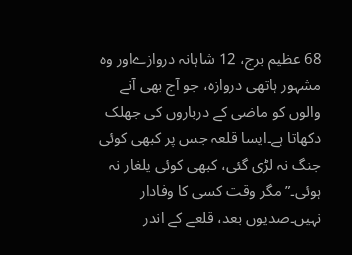68 عظیم برج، 12 شاہانہ دروازےاور وہ مشہور ہاتھی دروازہ، جو آج بھی آنے والوں کو ماضی کے درباروں کی جھلک دکھاتا ہے۔ایسا قلعہ جس پر کبھی کوئی جنگ نہ لڑی گئی، کبھی کوئی یلغار نہ ہوئی۔” مگر وقت کسی کا وفادار نہیں۔صدیوں بعد، قلعے کے اندر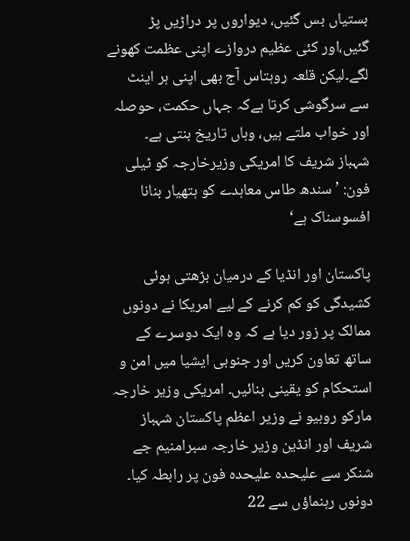بستیاں بس گئیں، دیواروں پر دراڑیں پڑ گئیں،اور کئی عظیم دروازے اپنی عظمت کھونے لگے۔لیکن قلعہ روہتاس آج بھی اپنی ہر اینٹ سے سرگوشی کرتا ہےکہ جہاں حکمت، حوصلہ اور خواب ملتے ہیں، وہاں تاریخ بنتی ہے۔
شہباز شریف کا امریکی وزیرخارجہ کو ٹیلی فون: ’ سندھ طاس معاہدے کو ہتھیار بنانا افسوسناک ہے‘

پاکستان اور انڈیا کے درمیان بڑھتی ہوئی کشیدگی کو کم کرنے کے لیے امریکا نے دونوں ممالک پر زور دیا ہے کہ وہ ایک دوسرے کے ساتھ تعاون کریں اور جنوبی ایشیا میں امن و استحکام کو یقینی بنائیں۔ امریکی وزیر خارجہ مارکو روبیو نے وزیر اعظم پاکستان شہباز شریف اور انڈین وزیر خارجہ سبرامنیم جے شنکر سے علیحدہ علیحدہ فون پر رابطہ کیا۔ دونوں رہنماؤں سے 22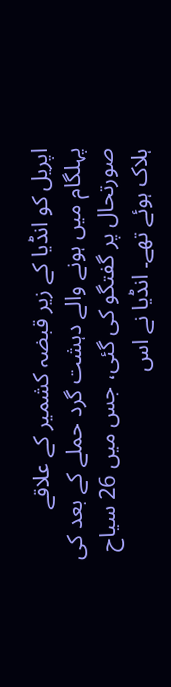اپریل کو انڈیا کے زیر قبضہ کشمیر کے علاقے پہلگام میں ہونے والے دہشت گرد حملے کے بعد کی صورتحال پر گفتگو کی گئی، جس میں 26 سیاح ہلاک ہوئے تھے۔ انڈیا نے اس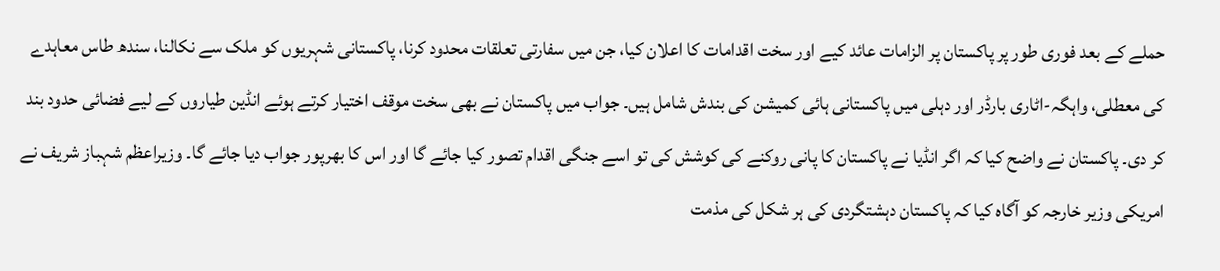حملے کے بعد فوری طور پر پاکستان پر الزامات عائد کیے اور سخت اقدامات کا اعلان کیا، جن میں سفارتی تعلقات محدود کرنا، پاکستانی شہریوں کو ملک سے نکالنا، سندھ طاس معاہدے کی معطلی، واہگہ-اٹاری بارڈر اور دہلی میں پاکستانی ہائی کمیشن کی بندش شامل ہیں۔ جواب میں پاکستان نے بھی سخت موقف اختیار کرتے ہوئے انڈین طیاروں کے لیے فضائی حدود بند کر دی۔ پاکستان نے واضح کیا کہ اگر انڈیا نے پاکستان کا پانی روکنے کی کوشش کی تو اسے جنگی اقدام تصور کیا جائے گا اور اس کا بھرپور جواب دیا جائے گا۔ وزیراعظم شہباز شریف نے امریکی وزیر خارجہ کو آگاہ کیا کہ پاکستان دہشتگردی کی ہر شکل کی مذمت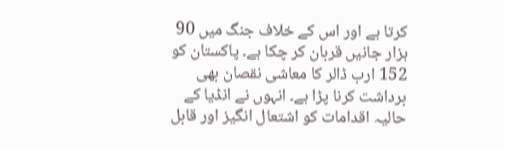کرتا ہے اور اس کے خلاف جنگ میں 90 ہزار جانیں قربان کر چکا ہے۔ پاکستان کو 152 ارب ڈالر کا معاشی نقصان بھی برداشت کرنا پڑا ہے۔ انہوں نے انڈیا کے حالیہ اقدامات کو اشتعال انگیز اور قابل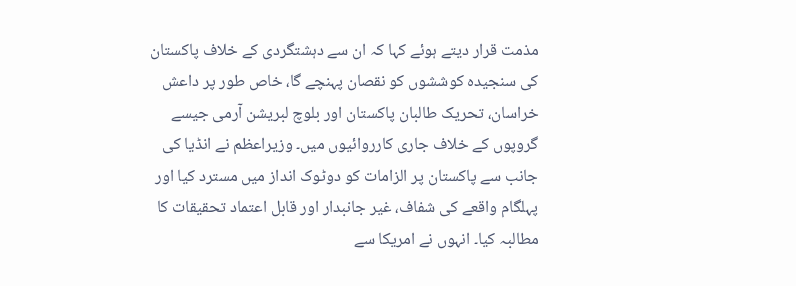مذمت قرار دیتے ہوئے کہا کہ ان سے دہشتگردی کے خلاف پاکستان کی سنجیدہ کوششوں کو نقصان پہنچے گا، خاص طور پر داعش خراسان، تحریک طالبان پاکستان اور بلوچ لبریشن آرمی جیسے گروپوں کے خلاف جاری کارروائیوں میں۔ وزیراعظم نے انڈیا کی جانب سے پاکستان پر الزامات کو دوٹوک انداز میں مسترد کیا اور پہلگام واقعے کی شفاف، غیر جانبدار اور قابل اعتماد تحقیقات کا مطالبہ کیا۔ انہوں نے امریکا سے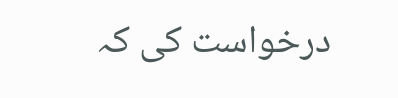درخواست کی کہ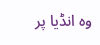وہ انڈیا پر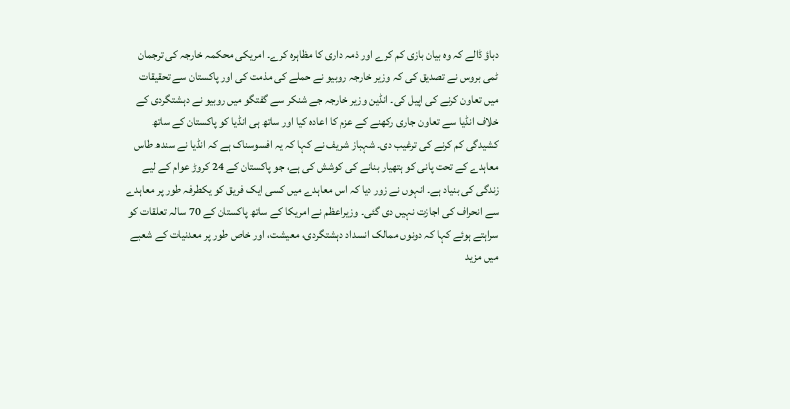دباؤ ڈالے کہ وہ بیان بازی کم کرے اور ذمہ داری کا مظاہرہ کرے۔ امریکی محکمہ خارجہ کی ترجمان ٹمی بروس نے تصدیق کی کہ وزیر خارجہ روبیو نے حملے کی مذمت کی اور پاکستان سے تحقیقات میں تعاون کرنے کی اپیل کی۔ انڈین وزیر خارجہ جے شنکر سے گفتگو میں روبیو نے دہشتگردی کے خلاف انڈیا سے تعاون جاری رکھنے کے عزم کا اعادہ کیا اور ساتھ ہی انڈیا کو پاکستان کے ساتھ کشیدگی کم کرنے کی ترغیب دی۔ شہباز شریف نے کہا کہ یہ افسوسناک ہے کہ انڈیا نے سندھ طاس معاہدے کے تحت پانی کو ہتھیار بنانے کی کوشش کی ہے، جو پاکستان کے 24 کروڑ عوام کے لیے زندگی کی بنیاد ہے۔ انہوں نے زور دیا کہ اس معاہدے میں کسی ایک فریق کو یکطرفہ طور پر معاہدے سے انحراف کی اجازت نہیں دی گئی۔ وزیراعظم نے امریکا کے ساتھ پاکستان کے 70 سالہ تعلقات کو سراہتے ہوئے کہا کہ دونوں ممالک انسداد دہشتگردی، معیشت، اور خاص طور پر معدنیات کے شعبے میں مزید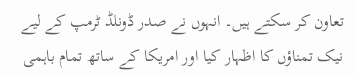تعاون کر سکتے ہیں۔ انہوں نے صدر ڈونلڈ ٹرمپ کے لیے نیک تمناؤں کا اظہار کیا اور امریکا کے ساتھ تمام باہمی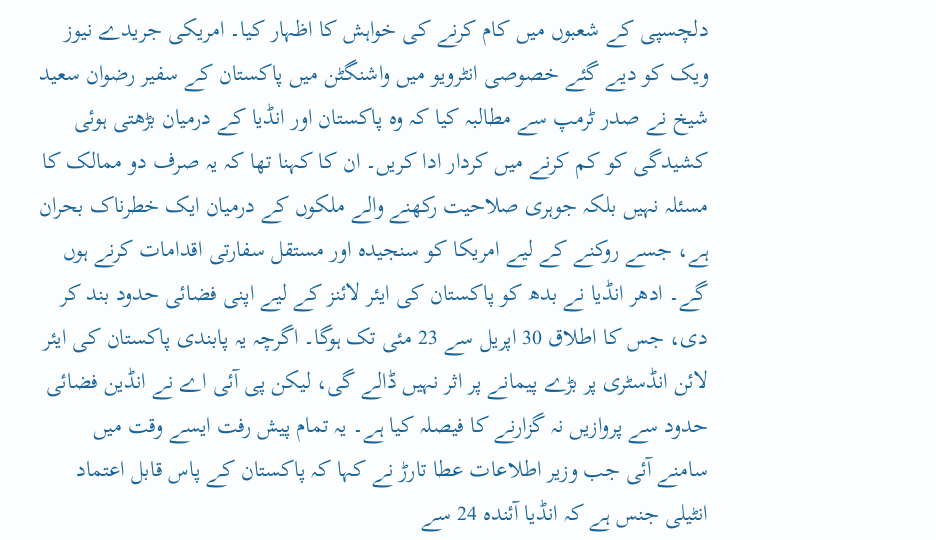دلچسپی کے شعبوں میں کام کرنے کی خواہش کا اظہار کیا۔ امریکی جریدے نیوز ویک کو دیے گئے خصوصی انٹرویو میں واشنگٹن میں پاکستان کے سفیر رضوان سعید شیخ نے صدر ٹرمپ سے مطالبہ کیا کہ وہ پاکستان اور انڈیا کے درمیان بڑھتی ہوئی کشیدگی کو کم کرنے میں کردار ادا کریں۔ ان کا کہنا تھا کہ یہ صرف دو ممالک کا مسئلہ نہیں بلکہ جوہری صلاحیت رکھنے والے ملکوں کے درمیان ایک خطرناک بحران ہے، جسے روکنے کے لیے امریکا کو سنجیدہ اور مستقل سفارتی اقدامات کرنے ہوں گے۔ ادھر انڈیا نے بدھ کو پاکستان کی ایئر لائنز کے لیے اپنی فضائی حدود بند کر دی، جس کا اطلاق 30 اپریل سے 23 مئی تک ہوگا۔ اگرچہ یہ پابندی پاکستان کی ایئر لائن انڈسٹری پر بڑے پیمانے پر اثر نہیں ڈالے گی، لیکن پی آئی اے نے انڈین فضائی حدود سے پروازیں نہ گزارنے کا فیصلہ کیا ہے۔ یہ تمام پیش رفت ایسے وقت میں سامنے آئی جب وزیر اطلاعات عطا تارڑ نے کہا کہ پاکستان کے پاس قابل اعتماد انٹیلی جنس ہے کہ انڈیا آئندہ 24 سے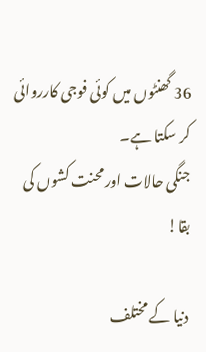36 گھنٹوں میں کوئی فوجی کارروائی کر سکتا ہے۔
جنگی حالات اورمحنت کشوں کی بقا!

دنیا کے مختلف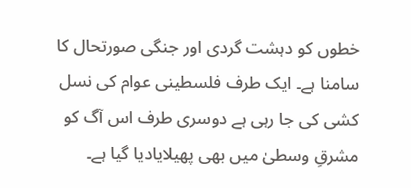خطوں کو دہشت گردی اور جنگی صورتحال کا سامنا ہے۔ ایک طرف فلسطینی عوام کی نسل کشی کی جا رہی ہے دوسری طرف اس آگ کو مشرقِ وسطیٰ میں بھی پھیلایادیا گیا ہے۔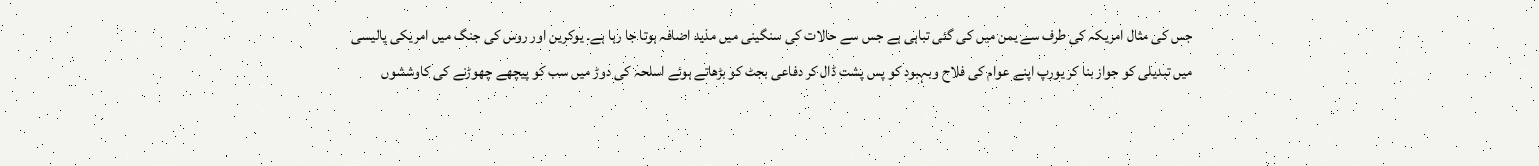جس کی مثال امریکہ کی طرف سے یمن میں کی گئی تباہی ہے جس سے حالات کی سنگینی میں مذید اضافہ ہوتا جا رہا ہے۔ یوکرین اور روس کی جنگ میں امریکی پالیسی میں تبدیلی کو جواز بنا کر یورپ اپنے عوام کی فلاح وبہبود کو پس پشت ڈال کر دفاعی بجٹ کو بڑھاتے ہوئے اسلحہ کی دوڑ میں سب کو پیچھے چھوڑنے کی کاوششوں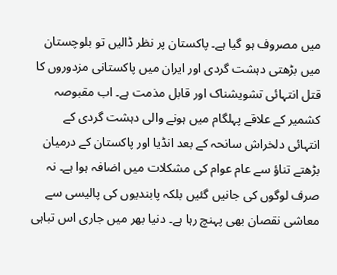میں مصروف ہو گیا ہے۔ پاکستان پر نظر ڈالیں تو بلوچستان میں بڑھتی دہشت گردی اور ایران میں پاکستانی مزدوروں کا قتل انتہائی تشویشناک اور قابل مذمت ہے۔ اب مقبوصہ کشمیر کے علاقے پہلگام میں ہونے والی دہشت گردی کے انتہائی دلخراش سانحہ کے بعد انڈیا اور پاکستان کے درمیان بڑھتے تناؤ سے عام عوام کی مشکلات میں اضافہ ہوا ہے۔ نہ صرف لوگوں کی جانیں گئیں بلکہ پابندیوں کی پالیسی سے معاشی نقصان بھی پہنچ رہا ہے۔ دنیا بھر میں جاری اس تباہی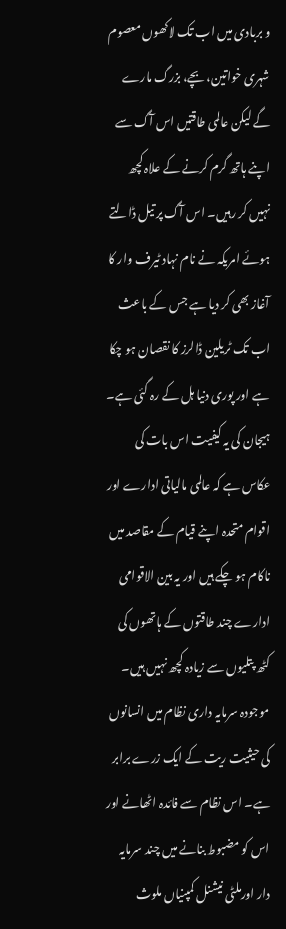و بربادی میں اب تک لاکھوں معصوم شہری خواتین، بچے، بزرگ مارے گے لیکن عالمی طاقتیں اس آگ سے اپنے ہاتھ گرم کرنے کے علاہ کچھ نہیں کر رہیں۔ اس آگ پر تیل ڈالتے ہوئے امریکہ نے نام نہاد ٹیرف وار کا آغاز بھی کر دیا ہے جس کے باعث اب تک ٹریلین ڈالرز کا نقصان ہو چکا ہے اور پوری دنیا ہل کے رہ گئی ہے۔ ہیجان کی یہ کیفیت اس بات کی عکاس ہے کہ عالمی مالیاتی ادارے اور اقوام متحدہ اپنے قیام کے مقاصد میں ناکام ہو چکے ہیں اور یہ بین الاقوامی ادارے چند طاقتوں کے ہاتھوں کی کٹھ پتلیوں سے زیادہ کچھ نہیں ہیں۔ موجودہ سرمایہ داری نظام میں انسانوں کی حیثیت ریت کے ایک زرے برابر ہے۔ اس نظام سے فائدہ اٹھانے اور اس کو مضبوط بنانے میں چند سرمایہ دار اورملٹی نیشنل کمپنیاں ملوث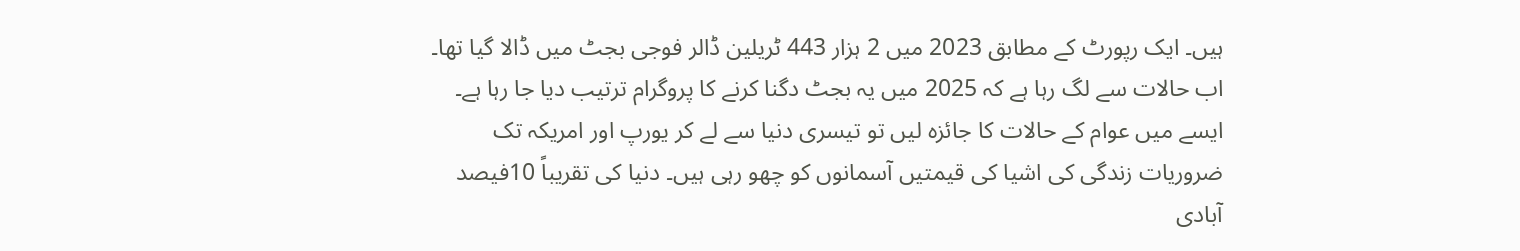ہیں۔ ایک رپورٹ کے مطابق 2023 میں 2 ہزار 443 ٹریلین ڈالر فوجی بجٹ میں ڈالا گیا تھا۔ اب حالات سے لگ رہا ہے کہ 2025 میں یہ بجٹ دگنا کرنے کا پروگرام ترتیب دیا جا رہا ہے۔ ایسے میں عوام کے حالات کا جائزہ لیں تو تیسری دنیا سے لے کر یورپ اور امریکہ تک ضروریات زندگی کی اشیا کی قیمتیں آسمانوں کو چھو رہی ہیں۔ دنیا کی تقریباً 10فیصد آبادی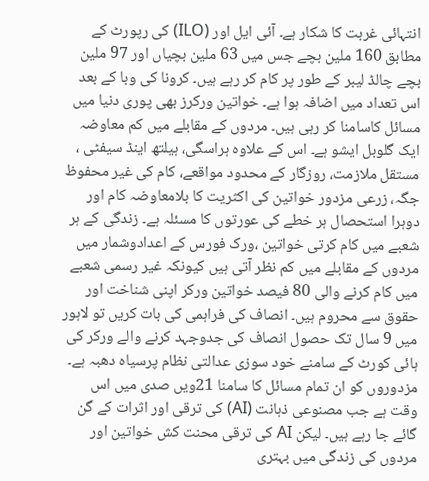انتہائی غربت کا شکار ہے۔ آئی ایل اور (ILO) کی رپورٹ کے مطابق 160 ملین بچے جس میں 63 ملین بچیاں اور 97 ملین بچے چالڈ لیبر کے طور پر کام کر رہے ہیں۔ کرونا کی وبا کے بعد اس تعداد میں اضافہ ہوا ہے۔ خواتین ورکرز بھی پوری دنیا میں مسائل کاسامنا کر رہی ہیں۔ مردوں کے مقابلے میں کم معاوضہ ایک گلوبل ایشو ہے۔ اس کے علاوہ ہراسگی، ہیلتھ اینڈ سیفٹی ، مستقل ملازمت، روزگار کے محدود مواقعے، کام کی غیر محفوظ جگہ، زرعی مزدور خواتین کی اکثریت کا بلامعاوضہ کام اور دوہرا استحصال ہر خطے کی عورتوں کا مسئلہ ہے۔ زندگی کے ہر شعبے میں کام کرتی خواتین ،ورک فورس کے اعدادوشمار میں مردوں کے مقابلے میں کم نظر آتی ہیں کیونکہ غیر رسمی شعبے میں کام کرنے والی 80 فیصد خواتین ورکر اپنی شناخت اور حقوق سے محروم ہیں۔ انصاف کی فراہمی کی بات کریں تو لاہور میں 9 سال تک حصول انصاف کی جدوجہد کرنے والے ورکر کی ہائی کورٹ کے سامنے خود سوزی عدالتی نظام پرسیاہ دھبہ ہے۔ مزدوروں کو ان تمام مسائل کا سامنا 21ویں صدی میں اس وقت ہے جب مصنوعی ذہانت (AI) کی ترقی اور اثرات کے گن گائے جا رہے ہیں۔ لیکن AI کی ترقی محنت کش خواتین اور مردوں کی زندگی میں بہتری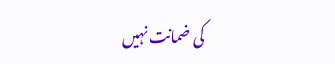کی ضمانت نہیں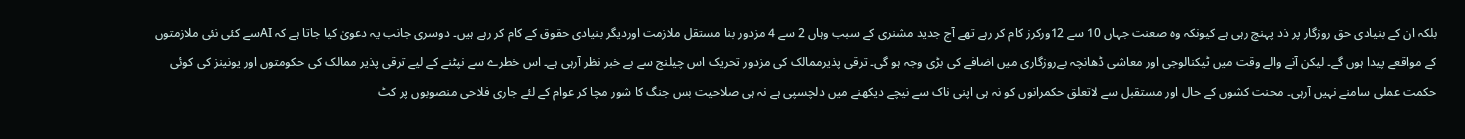بلکہ ان کے بنیادی حق روزگار پر ذد پہنچ رہی ہے کیونکہ وہ صعنت جہاں 10 سے 12ورکرز کام کر رہے تھے آج جدید مشنری کے سبب وہاں 2 سے 4 مزدور بنا مستقل ملازمت اوردیگر بنیادی حقوق کے کام کر رہے ہیں۔ دوسری جانب یہ دعویٰ کیا جاتا ہے کہ AIسے کئی نئی ملازمتوں کے مواقعے پیدا ہوں گے۔ لیکن آنے والے وقت میں ٹیکنالوجی اور معاشی ڈھانچہ بےروزگاری میں اضافے کی بڑی وجہ ہو گی۔ ترقی پذیرممالک کی مزدور تحریک اس چیلنج سے بے خبر نظر آرہی ہے۔ اس خطرے سے نپٹنے کے لیے ترقی پذیر ممالک کی حکومتوں اور یونینز کی کوئی حکمت عملی سامنے نہیں آرہی۔ محنت کشوں کے حال اور مستقبل سے لاتعلق حکمرانوں کو نہ ہی اپنی ناک سے نیچے دیکھنے میں دلچسپی ہے نہ ہی صلاحیت بس جنگ کا شور مچا کر عوام کے لئے جاری فلاحی منصوبوں پر کٹ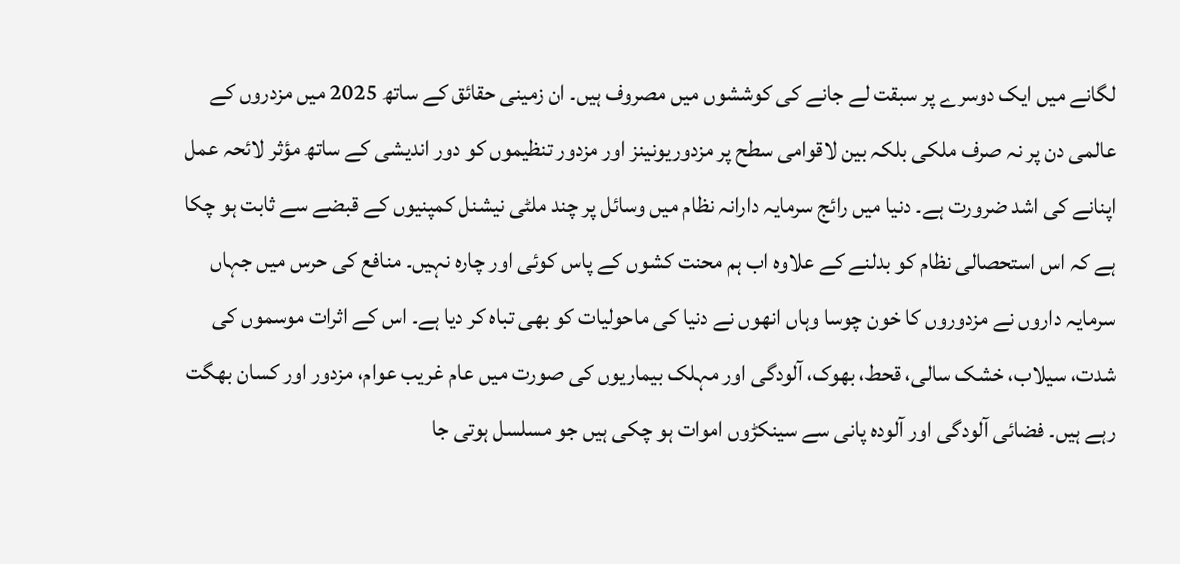لگانے میں ایک دوسرے پر سبقت لے جانے کی کوششوں میں مصروف ہیں۔ ان زمینی حقائق کے ساتھ 2025 میں مزدروں کے عالمی دن پر نہ صرف ملکی بلکہ بین لاقوامی سطح پر مزدوریونینز اور مزدور تنظیموں کو دور اندیشی کے ساتھ مؤثر لائحہ عمل اپنانے کی اشد ضرورت ہے۔ دنیا میں رائج سرمایہ دارانہ نظام میں وسائل پر چند ملٹی نیشنل کمپنیوں کے قبضے سے ثابت ہو چکا ہے کہ اس استحصالی نظام کو بدلنے کے علاوہ اب ہم محنت کشوں کے پاس کوئی اور چارہ نہیں۔ منافع کی حرس میں جہاں سرمایہ داروں نے مزدوروں کا خون چوسا وہاں انھوں نے دنیا کی ماحولیات کو بھی تباہ کر دیا ہے۔ اس کے اثرات موسموں کی شدت، سیلاب، خشک سالی، قحط، بھوک، آلودگی اور مہلک بیماریوں کی صورت میں عام غریب عوام، مزدور اور کسان بھگت رہے ہیں۔ فضائی آلودگی اور آلودہ پانی سے سینکڑوں اموات ہو چکی ہیں جو مسلسل ہوتی جا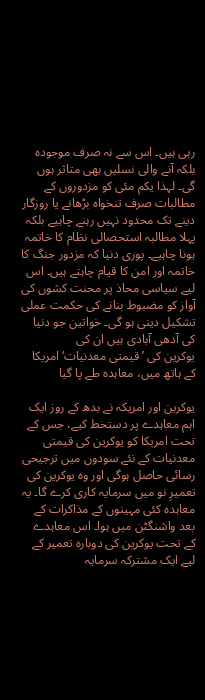رہی ہیں۔ اس سے نہ صرف موجودہ بلکہ آنے والی نسلیں بھی متاثر ہوں گی۔ لہذا یکم مئی کو مزدوروں کے مطالبات صرف تنخواہ بڑھانے یا روزگار دینے تک محدود نہیں رہنے چاہیے بلکہ پہلا مطالبہ استحصالی نظام کا خاتمہ ہونا چاہیے۔ پوری دنیا کہ مزدور جنگ کا خاتمہ اور امن کا قیام چاہتے ہیں۔ اس لیے سیاسی محاذ پر محنت کشوں کی آواز کو مضبوط بنانے کی حکمت عملی تشکیل دینی ہو گی۔ خواتین جو دنیا کی آدھی آبادی ہیں ان کی
یوکرین کی ’قیمتی معدنیات‘ امریکا کے ہاتھ میں، معاہدہ طے پا گیا

یوکرین اور امریکہ نے بدھ کے روز ایک اہم معاہدے پر دستخط کیے، جس کے تحت امریکا کو یوکرین کی قیمتی معدنیات کے نئے سودوں میں ترجیحی رسائی حاصل ہوگی اور وہ یوکرین کی تعمیرِ نو میں سرمایہ کاری کرے گا۔ یہ معاہدہ کئی مہینوں کے مذاکرات کے بعد واشنگٹن میں ہوا۔ اس معاہدے کے تحت یوکرین کی دوبارہ تعمیر کے لیے ایک مشترکہ سرمایہ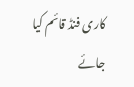کاری فنڈ قائم کیا جائے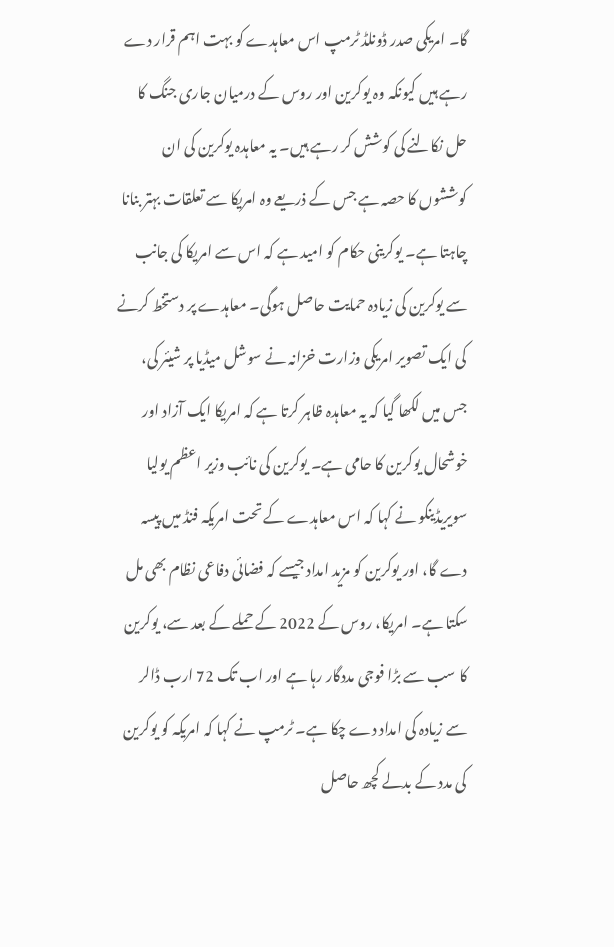گا۔ امریکی صدر ڈونلڈ ٹرمپ اس معاہدے کو بہت اہم قرار دے رہے ہیں کیونکہ وہ یوکرین اور روس کے درمیان جاری جنگ کا حل نکالنے کی کوشش کر رہے ہیں۔ یہ معاہدہ یوکرین کی ان کوششوں کا حصہ ہے جس کے ذریعے وہ امریکا سے تعلقات بہتر بنانا چاہتا ہے۔ یوکرینی حکام کو امید ہے کہ اس سے امریکا کی جانب سے یوکرین کی زیادہ حمایت حاصل ہوگی۔ معاہدے پر دستخط کرنے کی ایک تصویر امریکی وزارت خزانہ نے سوشل میڈیا پر شیئر کی، جس میں لکھا گیا کہ یہ معاہدہ ظاہر کرتا ہے کہ امریکا ایک آزاد اور خوشحال یوکرین کا حامی ہے۔ یوکرین کی نائب وزیر اعظم یولیا سویریڈینکو نے کہا کہ اس معاہدے کے تحت امریکہ فنڈ میں پیسہ دے گا، اور یوکرین کو مزید امداد جیسے کہ فضائی دفاعی نظام بھی مل سکتا ہے۔ امریکا، روس کے 2022 کے حملے کے بعد سے، یوکرین کا سب سے بڑا فوجی مددگار رہا ہے اور اب تک 72 ارب ڈالر سے زیادہ کی امداد دے چکا ہے۔ ٹرمپ نے کہا کہ امریکہ کو یوکرین کی مدد کے بدلے کچھ حاصل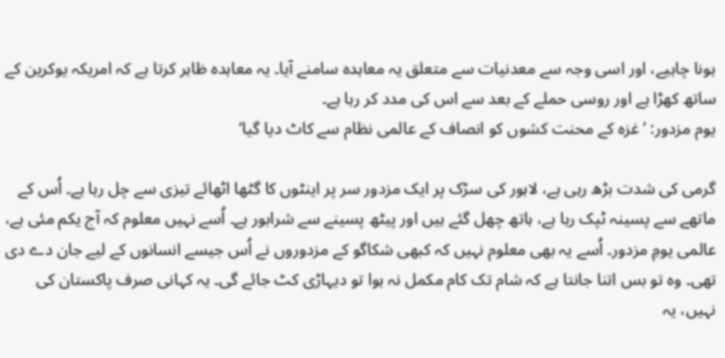ہونا چاہیے، اور اسی وجہ سے معدنیات سے متعلق یہ معاہدہ سامنے آیا۔ یہ معاہدہ ظاہر کرتا ہے کہ امریکہ یوکرین کے ساتھ کھڑا ہے اور روسی حملے کے بعد سے اس کی مدد کر رہا ہے۔
یوم مزدور: ’غزہ کے محنت کشوں کو انصاف کے عالمی نظام سے کاٹ دیا گیا‘

گرمی کی شدت بڑھ رہی ہے، لاہور کی سڑک پر ایک مزدور سر پر اینٹوں کا گٹھا اٹھائے تیزی سے چل رہا ہے۔ اُس کے ماتھے سے پسینہ ٹپک رہا ہے، ہاتھ چھل گئے ہیں اور پیٹھ پسینے سے شرابور ہے۔ اُسے نہیں معلوم کہ آج یکم مئی ہے، عالمی یومِ مزدور۔ اُسے یہ بھی معلوم نہیں کہ کبھی شکاگو کے مزدوروں نے اُس جیسے انسانوں کے لیے جان دے دی تھی۔ وہ تو بس اتنا جانتا ہے کہ شام تک کام مکمل نہ ہوا تو دیہاڑی کٹ جائے گی۔ یہ کہانی صرف پاکستان کی نہیں، یہ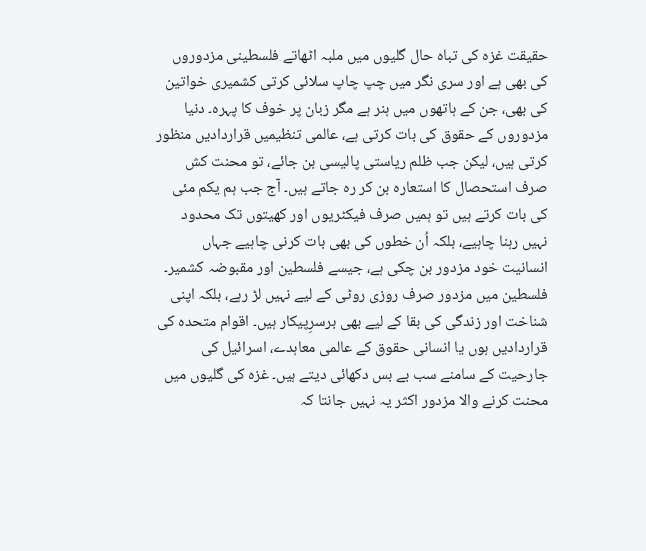حقیقت غزہ کی تباہ حال گلیوں میں ملبہ اٹھاتے فلسطینی مزدوروں کی بھی ہے اور سری نگر میں چپ چاپ سلائی کرتی کشمیری خواتین کی بھی، جن کے ہاتھوں میں ہنر ہے مگر زبان پر خوف کا پہرہ۔ دنیا مزدوروں کے حقوق کی بات کرتی ہے، عالمی تنظیمیں قراردادیں منظور کرتی ہیں، لیکن جب ظلم ریاستی پالیسی بن جائے، تو محنت کش صرف استحصال کا استعارہ بن کر رہ جاتے ہیں۔ آج جب ہم یکم مئی کی بات کرتے ہیں تو ہمیں صرف فیکٹریوں اور کھیتوں تک محدود نہیں رہنا چاہیے، بلکہ اُن خطوں کی بھی بات کرنی چاہیے جہاں انسانیت خود مزدور بن چکی ہے، جیسے فلسطین اور مقبوضہ کشمیر۔ فلسطین میں مزدور صرف روزی روٹی کے لیے نہیں لڑ رہے، بلکہ اپنی شناخت اور زندگی کی بقا کے لیے بھی برسرِپیکار ہیں۔ اقوام متحدہ کی قراردادیں ہوں یا انسانی حقوق کے عالمی معاہدے، اسرائیل کی جارحیت کے سامنے سب بے بس دکھائی دیتے ہیں۔ غزہ کی گلیوں میں محنت کرنے والا مزدور اکثر یہ نہیں جانتا کہ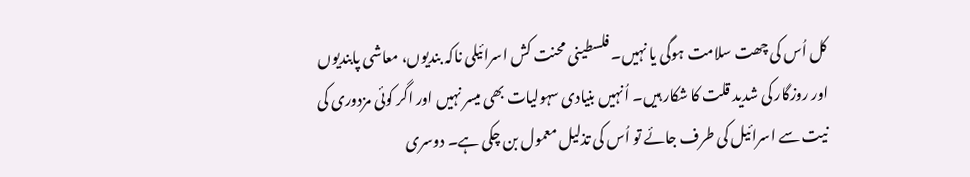کل اُس کی چھت سلامت ہوگی یا نہیں۔ فلسطینی محنت کش اسرائیلی ناکہ بندیوں، معاشی پابندیوں اور روزگار کی شدید قلت کا شکار ہیں۔ اُنہیں بنیادی سہولیات بھی میسر نہیں اور اگر کوئی مزدوری کی نیت سے اسرائیل کی طرف جائے تو اُس کی تذلیل معمول بن چکی ہے۔ دوسری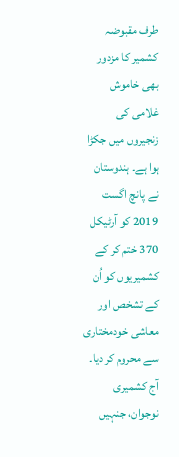طرف مقبوضہ کشمیر کا مزدور بھی خاموش غلامی کی زنجیروں میں جکڑا ہوا ہے۔ ہندوستان نے پانچ اگست 2019 کو آرٹیکل 370 ختم کر کے کشمیریوں کو اُن کے تشخص اور معاشی خودمختاری سے محروم کر دیا۔ آج کشمیری نوجوان، جنہیں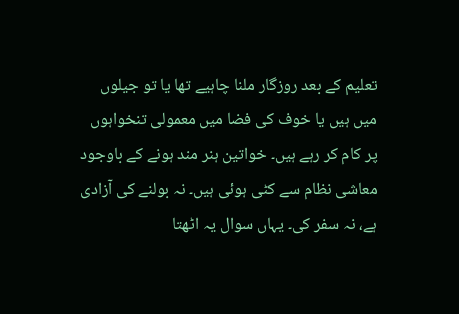تعلیم کے بعد روزگار ملنا چاہیے تھا یا تو جیلوں میں ہیں یا خوف کی فضا میں معمولی تنخواہوں پر کام کر رہے ہیں۔ خواتین ہنر مند ہونے کے باوجود معاشی نظام سے کٹی ہوئی ہیں۔ نہ بولنے کی آزادی ہے، نہ سفر کی۔ یہاں سوال یہ اٹھتا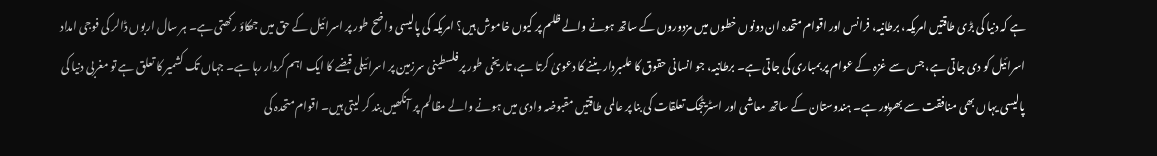ہے کہ دنیا کی بڑی طاقتیں امریکہ، برطانیہ، فرانس اور اقوام متحدہ ان دونوں خطوں میں مزدوروں کے ساتھ ہونے والے ظلم پر کیوں خاموش ہیں؟ امریکہ کی پالیسی واضح طور پر اسرائیل کے حق میں جھکاؤ رکھتی ہے۔ ہر سال اربوں ڈالر کی فوجی امداد اسرائیل کو دی جاتی ہے، جس سے غزہ کے عوام پر بمباری کی جاتی ہے۔ برطانیہ، جو انسانی حقوق کا علمبردار بننے کا دعویٰ کرتا ہے، تاریخی طور پر فلسطینی سرزمین پر اسرائیلی قبضے کا ایک اہم کردار رہا ہے۔ جہاں تک کشمیر کا تعلق ہے تو مغربی دنیا کی پالیسی یہاں بھی منافقت سے بھرپور ہے۔ ہندوستان کے ساتھ معاشی اور اسٹریٹجک تعلقات کی بنا پر عالمی طاقتیں مقبوضہ وادی میں ہونے والے مظالم پر آنکھیں بند کر لیتی ہیں۔ اقوام متحدہ کی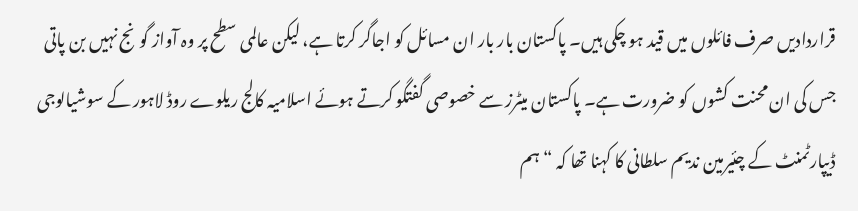قراردادیں صرف فائلوں میں قید ہو چکی ہیں۔ پاکستان بار بار ان مسائل کو اجاگر کرتا ہے، لیکن عالمی سطح پر وہ آواز گونج نہیں بن پاتی جس کی ان محنت کشوں کو ضرورت ہے۔ پاکستان میٹرز سے خصوصی گفتگو کرتے ہوئے اسلامیہ کالج ریلوے روڈ لاہور کے سوشیالوجی ڈیپارٹمنٹ کے چئیرمین ندیم سلطانی کا کہنا تھا کہ “ہم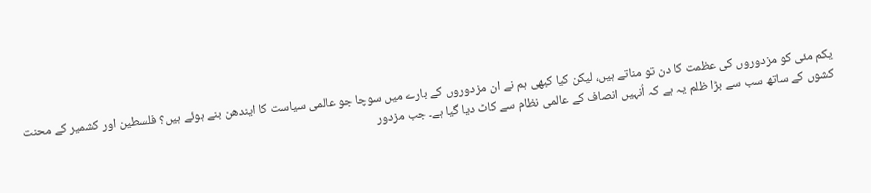یکم مئی کو مزدوروں کی عظمت کا دن تو مناتے ہیں، لیکن کیا کبھی ہم نے ان مزدوروں کے بارے میں سوچا جو عالمی سیاست کا ایندھن بنے ہوئے ہیں؟ فلسطین اور کشمیر کے محنت کشوں کے ساتھ سب سے بڑا ظلم یہ ہے کہ اُنہیں انصاف کے عالمی نظام سے کاٹ دیا گیا ہے۔ جب مزدور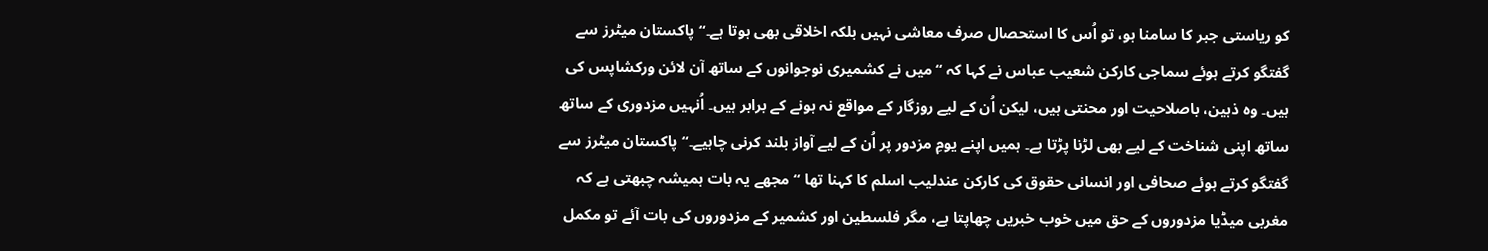کو ریاستی جبر کا سامنا ہو، تو اُس کا استحصال صرف معاشی نہیں بلکہ اخلاقی بھی ہوتا ہے۔“ پاکستان میٹرز سے گفتگو کرتے ہوئے سماجی کارکن شعیب عباس نے کہا کہ “میں نے کشمیری نوجوانوں کے ساتھ آن لائن ورکشاپس کی ہیں۔ وہ ذہین، باصلاحیت اور محنتی ہیں، لیکن اُن کے لیے روزگار کے مواقع نہ ہونے کے برابر ہیں۔ اُنہیں مزدوری کے ساتھ ساتھ اپنی شناخت کے لیے بھی لڑنا پڑتا ہے۔ ہمیں اپنے یومِ مزدور پر اُن کے لیے آواز بلند کرنی چاہیے۔“ پاکستان میٹرز سے گفتگو کرتے ہوئے صحافی اور انسانی حقوق کی کارکن عندلیب اسلم کا کہنا تھا “مجھے یہ بات ہمیشہ چبھتی ہے کہ مغربی میڈیا مزدوروں کے حق میں خوب خبریں چھاپتا ہے، مگر فلسطین اور کشمیر کے مزدوروں کی بات آئے تو مکمل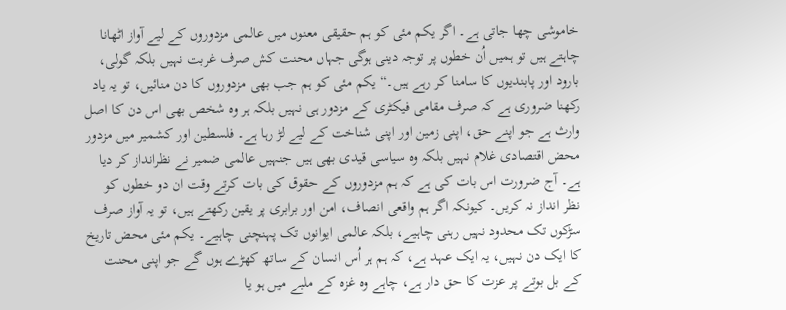خاموشی چھا جاتی ہے۔ اگر یکم مئی کو ہم حقیقی معنوں میں عالمی مزدوروں کے لیے آواز اٹھانا چاہتے ہیں تو ہمیں اُن خطوں پر توجہ دینی ہوگی جہاں محنت کش صرف غربت نہیں بلکہ گولی، بارود اور پابندیوں کا سامنا کر رہے ہیں۔“ یکم مئی کو ہم جب بھی مزدوروں کا دن منائیں، تو یہ یاد رکھنا ضروری ہے کہ صرف مقامی فیکٹری کے مزدور ہی نہیں بلکہ ہر وہ شخص بھی اس دن کا اصل وارث ہے جو اپنے حق، اپنی زمین اور اپنی شناخت کے لیے لڑ رہا ہے۔ فلسطین اور کشمیر میں مزدور محض اقتصادی غلام نہیں بلکہ وہ سیاسی قیدی بھی ہیں جنہیں عالمی ضمیر نے نظرانداز کر دیا ہے۔ آج ضرورت اس بات کی ہے کہ ہم مزدوروں کے حقوق کی بات کرتے وقت ان دو خطوں کو نظر انداز نہ کریں۔ کیونکہ اگر ہم واقعی انصاف، امن اور برابری پر یقین رکھتے ہیں، تو یہ آواز صرف سڑکوں تک محدود نہیں رہنی چاہیے، بلکہ عالمی ایوانوں تک پہنچنی چاہیے۔ یکم مئی محض تاریخ کا ایک دن نہیں، یہ ایک عہد ہے، کہ ہم ہر اُس انسان کے ساتھ کھڑے ہوں گے جو اپنی محنت کے بل بوتے پر عزت کا حق دار ہے، چاہے وہ غزہ کے ملبے میں ہو یا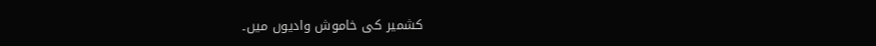کشمیر کی خاموش وادیوں میں۔